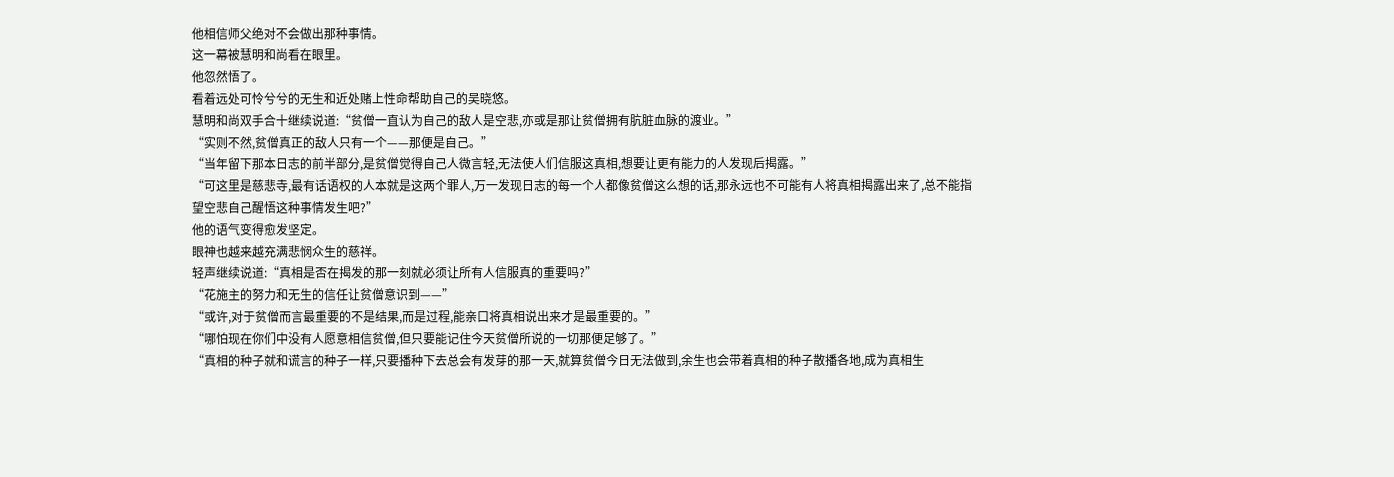他相信师父绝对不会做出那种事情。
这一幕被慧明和尚看在眼里。
他忽然悟了。
看着远处可怜兮兮的无生和近处赌上性命帮助自己的吴晓悠。
慧明和尚双手合十继续说道:“贫僧一直认为自己的敌人是空悲,亦或是那让贫僧拥有肮脏血脉的渡业。”
“实则不然,贫僧真正的敌人只有一个——那便是自己。”
“当年留下那本日志的前半部分,是贫僧觉得自己人微言轻,无法使人们信服这真相,想要让更有能力的人发现后揭露。”
“可这里是慈悲寺,最有话语权的人本就是这两个罪人,万一发现日志的每一个人都像贫僧这么想的话,那永远也不可能有人将真相揭露出来了,总不能指望空悲自己醒悟这种事情发生吧?”
他的语气变得愈发坚定。
眼神也越来越充满悲悯众生的慈祥。
轻声继续说道:“真相是否在揭发的那一刻就必须让所有人信服真的重要吗?”
“花施主的努力和无生的信任让贫僧意识到——”
“或许,对于贫僧而言最重要的不是结果,而是过程,能亲口将真相说出来才是最重要的。”
“哪怕现在你们中没有人愿意相信贫僧,但只要能记住今天贫僧所说的一切那便足够了。”
“真相的种子就和谎言的种子一样,只要播种下去总会有发芽的那一天,就算贫僧今日无法做到,余生也会带着真相的种子散播各地,成为真相生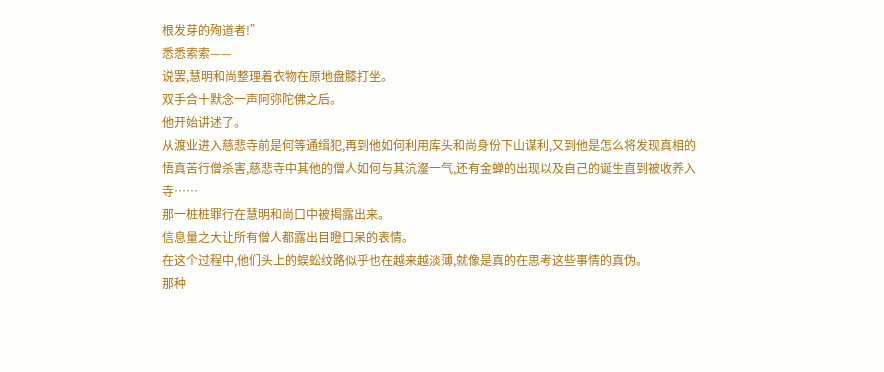根发芽的殉道者!”
悉悉索索——
说罢,慧明和尚整理着衣物在原地盘膝打坐。
双手合十默念一声阿弥陀佛之后。
他开始讲述了。
从渡业进入慈悲寺前是何等通缉犯,再到他如何利用库头和尚身份下山谋利,又到他是怎么将发现真相的悟真苦行僧杀害,慈悲寺中其他的僧人如何与其沆瀣一气,还有金蝉的出现以及自己的诞生直到被收养入寺……
那一桩桩罪行在慧明和尚口中被揭露出来。
信息量之大让所有僧人都露出目瞪口呆的表情。
在这个过程中,他们头上的蜈蚣纹路似乎也在越来越淡薄,就像是真的在思考这些事情的真伪。
那种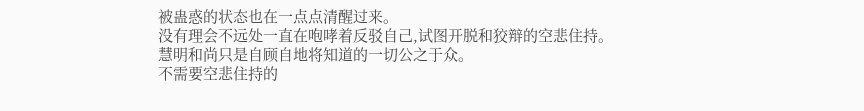被蛊惑的状态也在一点点清醒过来。
没有理会不远处一直在咆哮着反驳自己,试图开脱和狡辩的空悲住持。
慧明和尚只是自顾自地将知道的一切公之于众。
不需要空悲住持的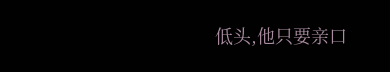低头,他只要亲口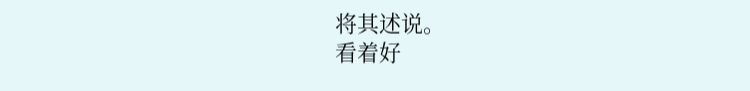将其述说。
看着好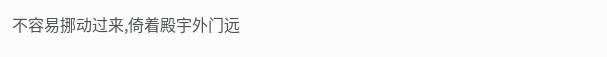不容易挪动过来,倚着殿宇外门远